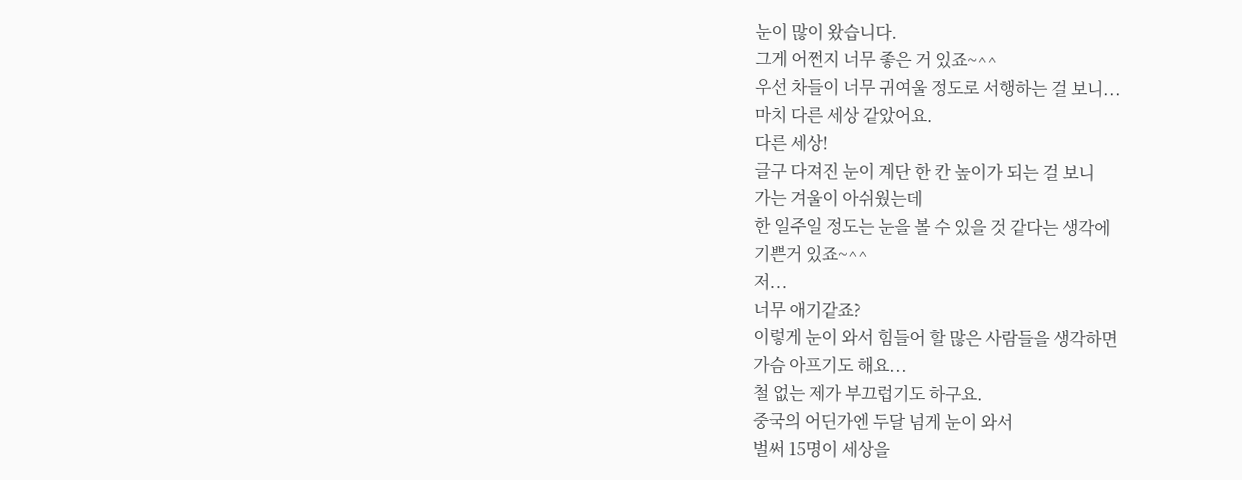눈이 많이 왔습니다.
그게 어쩐지 너무 좋은 거 있죠~^^
우선 차들이 너무 귀여울 정도로 서행하는 걸 보니...
마치 다른 세상 같았어요.
다른 세상!
글구 다져진 눈이 계단 한 칸 높이가 되는 걸 보니
가는 겨울이 아쉬웠는데
한 일주일 정도는 눈을 볼 수 있을 것 같다는 생각에
기쁜거 있죠~^^
저...
너무 애기같죠?
이렇게 눈이 와서 힘들어 할 많은 사람들을 생각하면
가슴 아프기도 해요...
철 없는 제가 부끄럽기도 하구요.
중국의 어딘가엔 두달 넘게 눈이 와서
벌써 15명이 세상을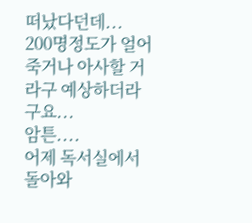떠났다던데...
200명정도가 얼어 죽거나 아사할 거라구 예상하더라구요...
암튼....
어제 독서실에서 돌아와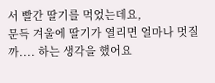서 빨간 딸기를 먹었는데요,
문득 겨울에 딸기가 열리면 얼마나 멋질까.... 하는 생각을 했어요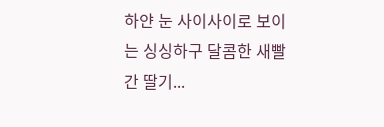하얀 눈 사이사이로 보이는 싱싱하구 달콤한 새빨간 딸기...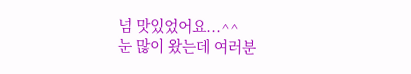넘 맛있었어요...^^
눈 많이 왔는데 여러분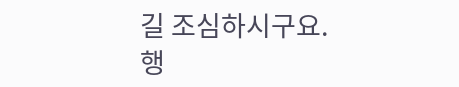길 조심하시구요.
행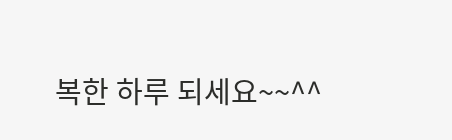복한 하루 되세요~~^^